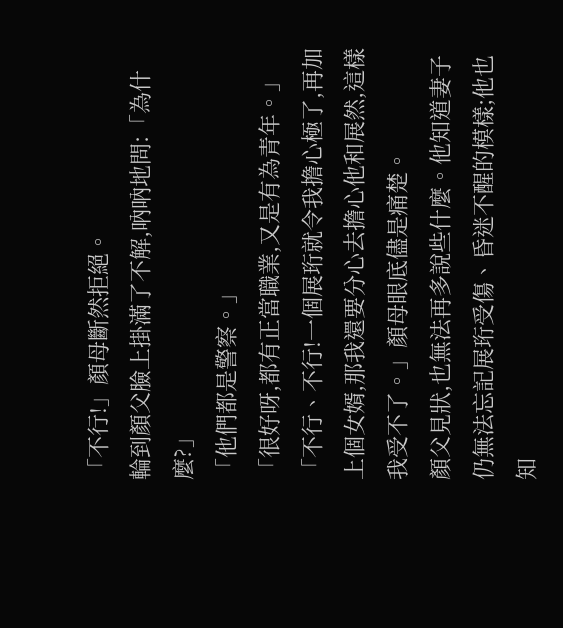「不行!」顏母斷然拒絕。
輪到顏父臉上掛滿了不解,吶吶地問:「為什麼?」
「他們都是警察。」
「很好呀,都有正當職業,又是有為青年。」
「不行、不行!一個展珩就令我擔心極了,再加上個女婿,那我還要分心去擔心他和展然,這樣我受不了。」顏母眼底儘是痛楚。
顏父見狀,也無法再多說些什麼。他知道妻子仍無法忘記展珩受傷、昏迷不醒的模樣;他也知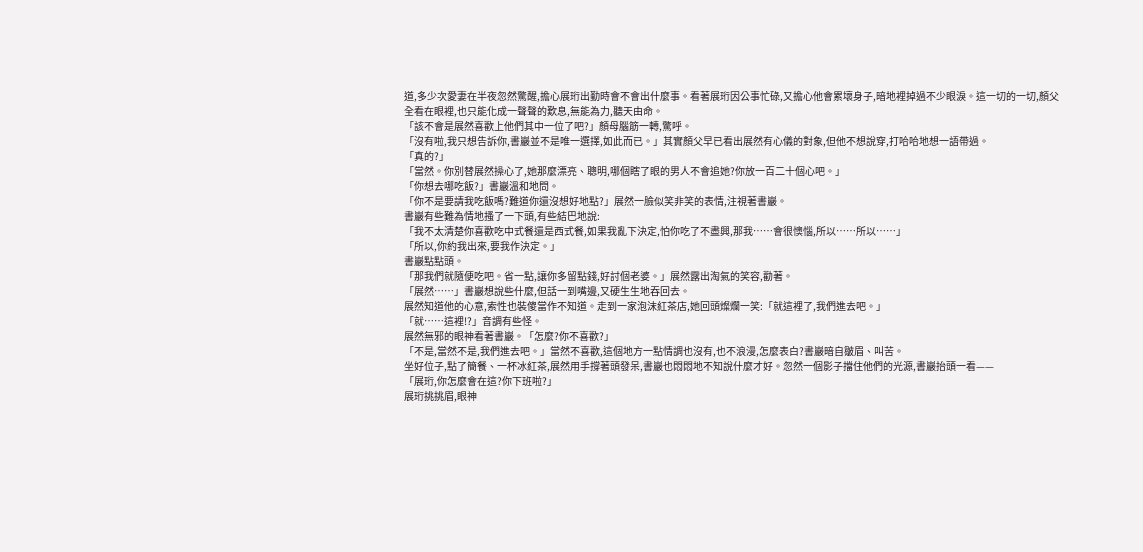道,多少次愛妻在半夜忽然驚醒,擔心展珩出勤時會不會出什麼事。看著展珩因公事忙碌,又擔心他會累壞身子,暗地裡掉過不少眼淚。這一切的一切,顏父全看在眼裡,也只能化成一聲聲的歎息,無能為力,聽天由命。
「該不會是展然喜歡上他們其中一位了吧?」顏母腦筋一轉,驚呼。
「沒有啦,我只想告訴你,書巖並不是唯一選擇,如此而已。」其實顏父早已看出展然有心儀的對象,但他不想說穿,打哈哈地想一語帶過。
「真的?」
「當然。你別替展然操心了,她那麼漂亮、聰明,哪個瞎了眼的男人不會追她?你放一百二十個心吧。」
「你想去哪吃飯?」書巖溫和地問。
「你不是要請我吃飯嗎?難道你還沒想好地點?」展然一臉似笑非笑的表情,注視著書巖。
書巖有些難為情地搔了一下頭,有些結巴地說:
「我不太清楚你喜歡吃中式餐還是西式餐,如果我亂下決定,怕你吃了不盡興,那我……會很懊惱,所以……所以……」
「所以,你約我出來,要我作決定。」
書巖點點頭。
「那我們就隨便吃吧。省一點,讓你多留點錢,好討個老婆。」展然露出淘氣的笑容,勸著。
「展然……」書巖想說些什麼,但話一到嘴邊,又硬生生地吞回去。
展然知道他的心意,索性也裝傻當作不知道。走到一家泡沫紅茶店,她回頭燦爛一笑:「就這裡了,我們進去吧。」
「就……這裡!?」音調有些怪。
展然無邪的眼神看著書巖。「怎麼?你不喜歡?」
「不是,當然不是,我們進去吧。」當然不喜歡,這個地方一點情調也沒有,也不浪漫,怎麼表白?書巖暗自皺眉、叫苦。
坐好位子,點了簡餐、一杯冰紅茶,展然用手撐著頭發呆,書巖也悶悶地不知說什麼才好。忽然一個影子擋住他們的光源,書巖抬頭一看——
「展珩,你怎麼會在這?你下班啦?」
展珩挑挑眉,眼神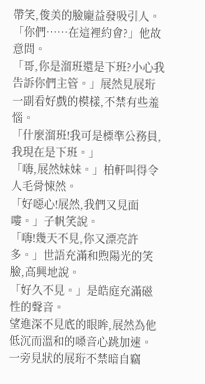帶笑,俊美的臉龐益發吸引人。
「你們……在這裡約會?」他故意問。
「哥,你是溜班還是下班?小心我告訴你們主管。」展然見展珩一副看好戲的模樣,不禁有些羞惱。
「什麼溜班!我可是標準公務員,我現在是下班。」
「嗨,展然妹妹。」柏軒叫得令人毛骨悚然。
「好噁心!展然,我們又見面嘍。」子帆笑說。
「嗨!幾天不見,你又漂亮許多。」世語充滿和煦陽光的笑臉,高興地說。
「好久不見。」是皓庭充滿磁性的聲音。
望進深不見底的眼眸,展然為他低沉而溫和的嗓音心跳加速。
一旁見狀的展珩不禁暗自竊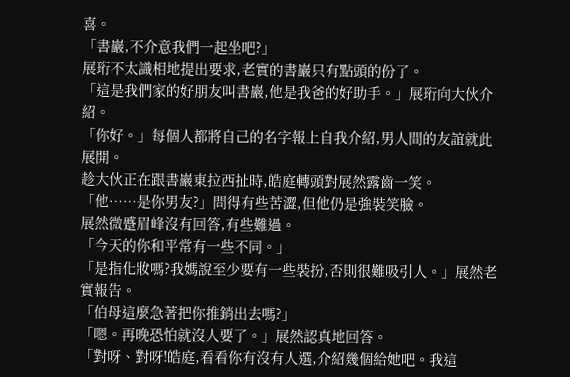喜。
「書巖,不介意我們一起坐吧?」
展珩不太識相地提出要求,老實的書巖只有點頭的份了。
「這是我們家的好朋友叫書巖,他是我爸的好助手。」展珩向大伙介紹。
「你好。」每個人都將自己的名字報上自我介紹,男人間的友誼就此展開。
趁大伙正在跟書巖東拉西扯時,皓庭轉頭對展然露齒一笑。
「他……是你男友?」問得有些苦澀,但他仍是強裝笑臉。
展然微蹙眉峰沒有回答,有些難過。
「今天的你和平常有一些不同。」
「是指化妝嗎?我媽說至少要有一些裝扮,否則很難吸引人。」展然老實報告。
「伯母這麼急著把你推銷出去嗎?」
「嗯。再晚恐怕就沒人要了。」展然認真地回答。
「對呀、對呀!皓庭,看看你有沒有人選,介紹幾個給她吧。我這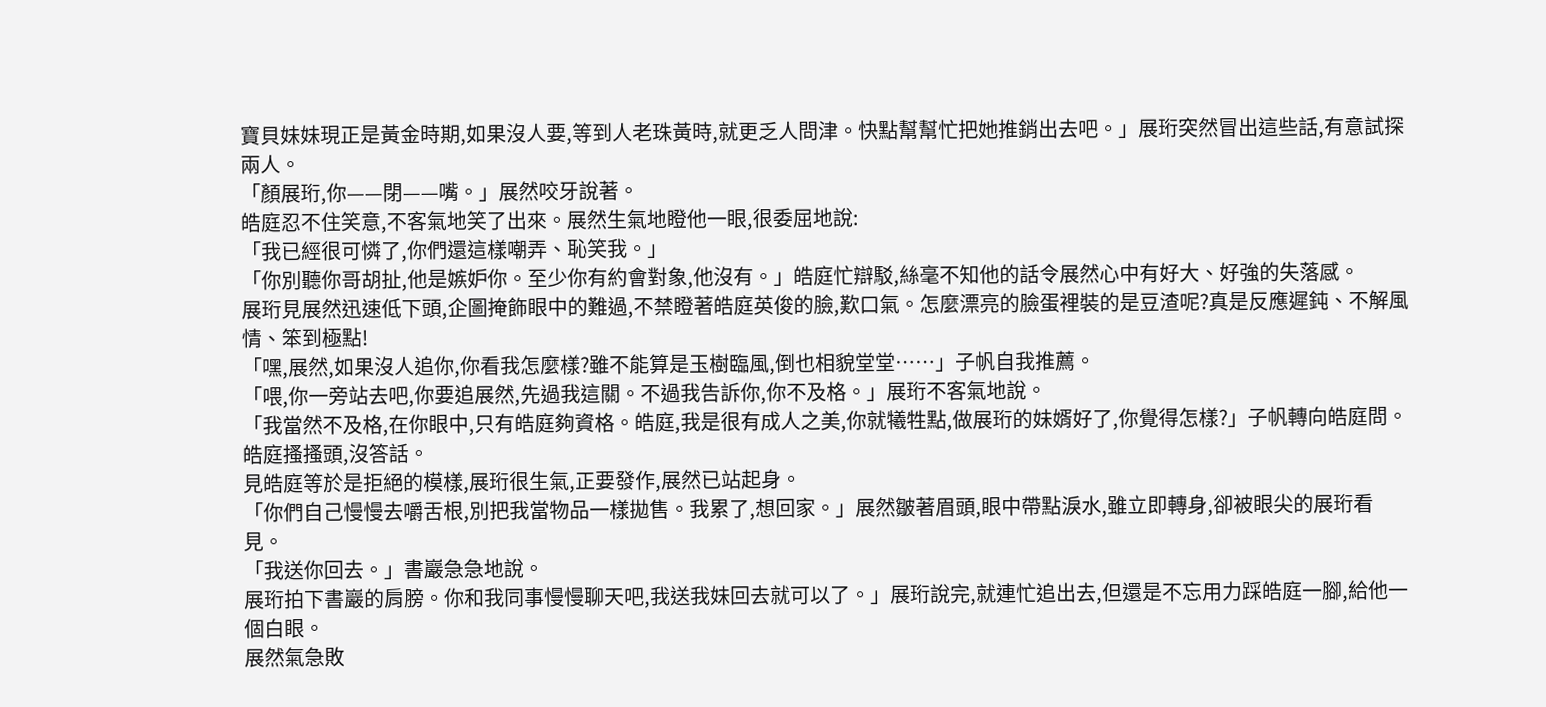寶貝妹妹現正是黃金時期,如果沒人要,等到人老珠黃時,就更乏人問津。快點幫幫忙把她推銷出去吧。」展珩突然冒出這些話,有意試探兩人。
「顏展珩,你——閉——嘴。」展然咬牙說著。
皓庭忍不住笑意,不客氣地笑了出來。展然生氣地瞪他一眼,很委屈地說:
「我已經很可憐了,你們還這樣嘲弄、恥笑我。」
「你別聽你哥胡扯,他是嫉妒你。至少你有約會對象,他沒有。」皓庭忙辯駁,絲毫不知他的話令展然心中有好大、好強的失落感。
展珩見展然迅速低下頭,企圖掩飾眼中的難過,不禁瞪著皓庭英俊的臉,歎口氣。怎麼漂亮的臉蛋裡裝的是豆渣呢?真是反應遲鈍、不解風情、笨到極點!
「嘿,展然,如果沒人追你,你看我怎麼樣?雖不能算是玉樹臨風,倒也相貌堂堂……」子帆自我推薦。
「喂,你一旁站去吧,你要追展然,先過我這關。不過我告訴你,你不及格。」展珩不客氣地說。
「我當然不及格,在你眼中,只有皓庭夠資格。皓庭,我是很有成人之美,你就犧牲點,做展珩的妹婿好了,你覺得怎樣?」子帆轉向皓庭問。
皓庭搔搔頭,沒答話。
見皓庭等於是拒絕的模樣,展珩很生氣,正要發作,展然已站起身。
「你們自己慢慢去嚼舌根,別把我當物品一樣拋售。我累了,想回家。」展然皺著眉頭,眼中帶點淚水,雖立即轉身,卻被眼尖的展珩看見。
「我送你回去。」書巖急急地說。
展珩拍下書巖的肩膀。你和我同事慢慢聊天吧,我送我妹回去就可以了。」展珩說完,就連忙追出去,但還是不忘用力踩皓庭一腳,給他一個白眼。
展然氣急敗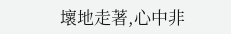壞地走著,心中非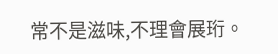常不是滋味,不理會展珩。